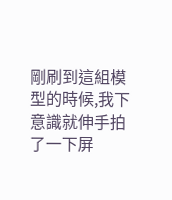剛刷到這組模型的時候,我下意識就伸手拍了一下屏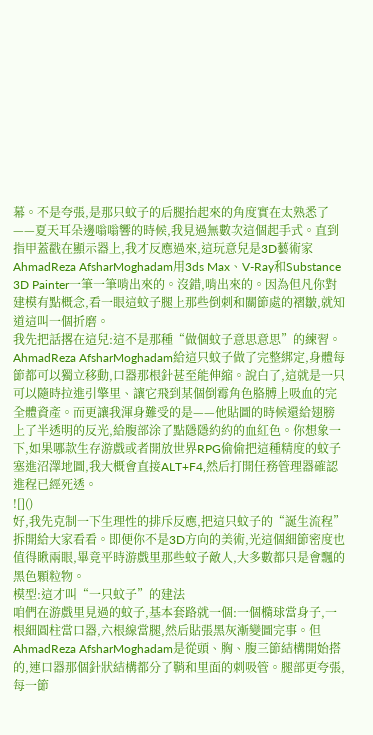幕。不是夸張,是那只蚊子的后腿抬起來的角度實在太熟悉了——夏天耳朵邊嗡嗡響的時候,我見過無數次這個起手式。直到指甲蓋戳在顯示器上,我才反應過來,這玩意兒是3D藝術家AhmadReza AfsharMoghadam用3ds Max、V-Ray和Substance 3D Painter一筆一筆啃出來的。沒錯,啃出來的。因為但凡你對建模有點概念,看一眼這蚊子腿上那些倒刺和關節處的褶皺,就知道這叫一個折磨。
我先把話撂在這兒:這不是那種“做個蚊子意思意思”的練習。AhmadReza AfsharMoghadam給這只蚊子做了完整綁定,身體每節都可以獨立移動,口器那根針甚至能伸縮。說白了,這就是一只可以隨時拉進引擎里、讓它飛到某個倒霉角色胳膊上吸血的完全體資產。而更讓我渾身難受的是——他貼圖的時候還給翅膀上了半透明的反光,給腹部涂了點隱隱約約的血紅色。你想象一下,如果哪款生存游戲或者開放世界RPG偷偷把這種精度的蚊子塞進沼澤地圖,我大概會直接ALT+F4,然后打開任務管理器確認進程已經死透。
![]()
好,我先克制一下生理性的排斥反應,把這只蚊子的“誕生流程”拆開給大家看看。即便你不是3D方向的美術,光這個細節密度也值得瞅兩眼,畢竟平時游戲里那些蚊子敵人,大多數都只是會飄的黑色顆粒物。
模型:這才叫“一只蚊子”的建法
咱們在游戲里見過的蚊子,基本套路就一個:一個橢球當身子,一根細圓柱當口器,六根線當腿,然后貼張黑灰漸變圖完事。但AhmadReza AfsharMoghadam是從頭、胸、腹三節結構開始搭的,連口器那個針狀結構都分了鞘和里面的刺吸管。腿部更夸張,每一節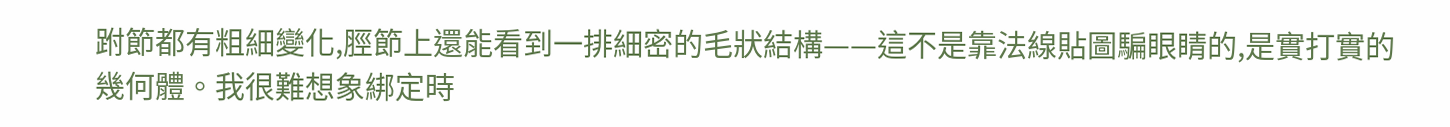跗節都有粗細變化,脛節上還能看到一排細密的毛狀結構——這不是靠法線貼圖騙眼睛的,是實打實的幾何體。我很難想象綁定時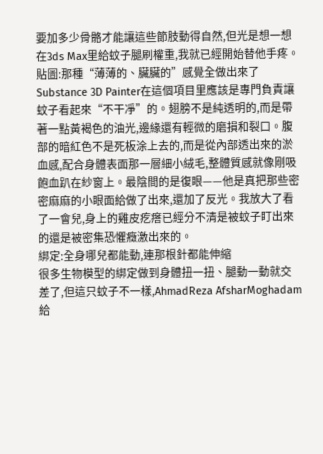要加多少骨骼才能讓這些節肢動得自然,但光是想一想在3ds Max里給蚊子腿刷權重,我就已經開始替他手疼。
貼圖:那種“薄薄的、臟臟的”感覺全做出來了
Substance 3D Painter在這個項目里應該是專門負責讓蚊子看起來“不干凈”的。翅膀不是純透明的,而是帶著一點黃褐色的油光,邊緣還有輕微的磨損和裂口。腹部的暗紅色不是死板涂上去的,而是從內部透出來的淤血感,配合身體表面那一層細小絨毛,整體質感就像剛吸飽血趴在紗窗上。最陰間的是復眼——他是真把那些密密麻麻的小眼面給做了出來,還加了反光。我放大了看了一會兒,身上的雞皮疙瘩已經分不清是被蚊子盯出來的還是被密集恐懼癥激出來的。
綁定:全身哪兒都能動,連那根針都能伸縮
很多生物模型的綁定做到身體扭一扭、腿動一動就交差了,但這只蚊子不一樣,AhmadReza AfsharMoghadam給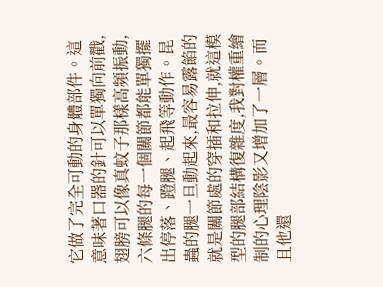它做了完全可動的身體部件。這意味著口器的針可以單獨向前戳,翅膀可以像真蚊子那樣高頻振動,六條腿的每一個關節都能單獨擺出停落、蹬腿、起飛等動作。昆蟲的腿一旦動起來,最容易露餡的就是關節處的穿插和拉伸,就這模型的腿部結構復雜度,我對權重繪制的心理陰影又增加了一層。而且他還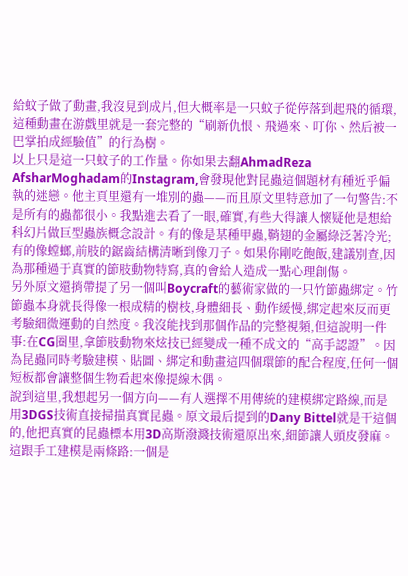給蚊子做了動畫,我沒見到成片,但大概率是一只蚊子從停落到起飛的循環,這種動畫在游戲里就是一套完整的“刷新仇恨、飛過來、叮你、然后被一巴掌拍成經驗值”的行為樹。
以上只是這一只蚊子的工作量。你如果去翻AhmadReza AfsharMoghadam的Instagram,會發現他對昆蟲這個題材有種近乎偏執的迷戀。他主頁里還有一堆別的蟲——而且原文里特意加了一句警告:不是所有的蟲都很小。我點進去看了一眼,確實,有些大得讓人懷疑他是想給科幻片做巨型蟲族概念設計。有的像是某種甲蟲,鞘翅的金屬綠泛著冷光;有的像螳螂,前肢的鋸齒結構清晰到像刀子。如果你剛吃飽飯,建議別查,因為那種過于真實的節肢動物特寫,真的會給人造成一點心理創傷。
另外原文還捎帶提了另一個叫Boycraft的藝術家做的一只竹節蟲綁定。竹節蟲本身就長得像一根成精的樹枝,身體細長、動作緩慢,綁定起來反而更考驗細微運動的自然度。我沒能找到那個作品的完整視頻,但這說明一件事:在CG圈里,拿節肢動物來炫技已經變成一種不成文的“高手認證”。因為昆蟲同時考驗建模、貼圖、綁定和動畫這四個環節的配合程度,任何一個短板都會讓整個生物看起來像提線木偶。
說到這里,我想起另一個方向——有人選擇不用傳統的建模綁定路線,而是用3DGS技術直接掃描真實昆蟲。原文最后提到的Dany Bittel就是干這個的,他把真實的昆蟲標本用3D高斯潑濺技術還原出來,細節讓人頭皮發麻。這跟手工建模是兩條路:一個是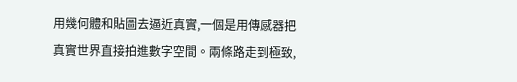用幾何體和貼圖去逼近真實,一個是用傳感器把真實世界直接拍進數字空間。兩條路走到極致,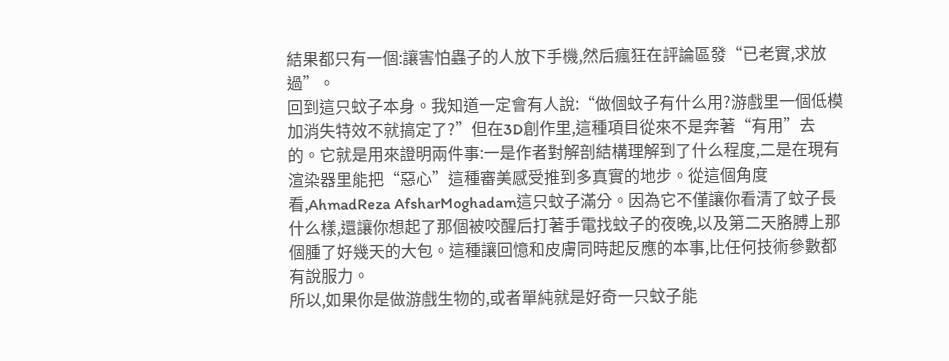結果都只有一個:讓害怕蟲子的人放下手機,然后瘋狂在評論區發“已老實,求放過”。
回到這只蚊子本身。我知道一定會有人說:“做個蚊子有什么用?游戲里一個低模加消失特效不就搞定了?”但在3D創作里,這種項目從來不是奔著“有用”去的。它就是用來證明兩件事:一是作者對解剖結構理解到了什么程度,二是在現有渲染器里能把“惡心”這種審美感受推到多真實的地步。從這個角度看,AhmadReza AfsharMoghadam這只蚊子滿分。因為它不僅讓你看清了蚊子長什么樣,還讓你想起了那個被咬醒后打著手電找蚊子的夜晚,以及第二天胳膊上那個腫了好幾天的大包。這種讓回憶和皮膚同時起反應的本事,比任何技術參數都有說服力。
所以,如果你是做游戲生物的,或者單純就是好奇一只蚊子能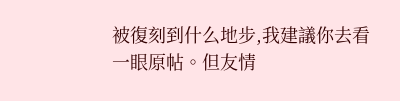被復刻到什么地步,我建議你去看一眼原帖。但友情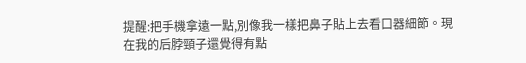提醒:把手機拿遠一點,別像我一樣把鼻子貼上去看口器細節。現在我的后脖頸子還覺得有點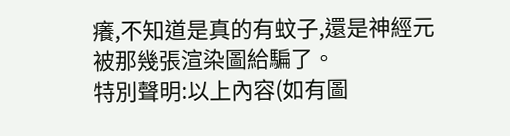癢,不知道是真的有蚊子,還是神經元被那幾張渲染圖給騙了。
特別聲明:以上內容(如有圖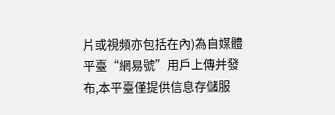片或視頻亦包括在內)為自媒體平臺“網易號”用戶上傳并發布,本平臺僅提供信息存儲服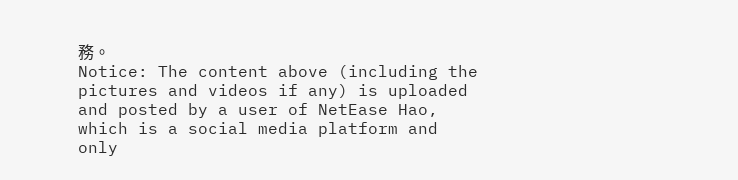務。
Notice: The content above (including the pictures and videos if any) is uploaded and posted by a user of NetEase Hao, which is a social media platform and only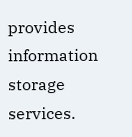provides information storage services.